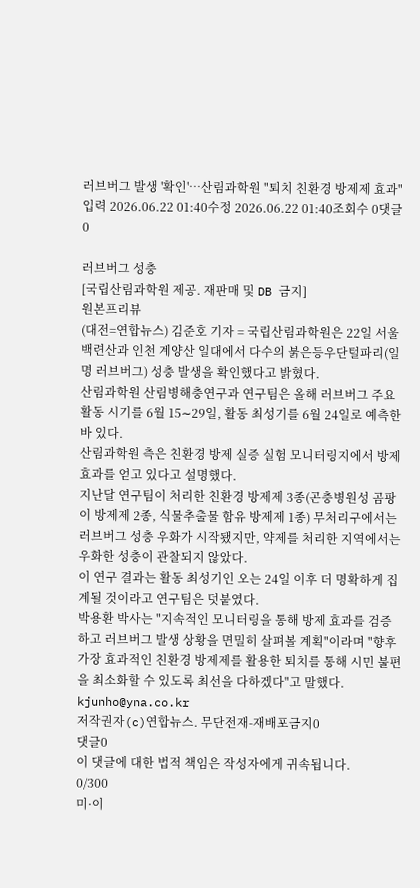러브버그 발생 '확인'…산림과학원 "퇴치 친환경 방제제 효과"
입력 2026.06.22 01:40수정 2026.06.22 01:40조회수 0댓글0

러브버그 성충
[국립산림과학원 제공. 재판매 및 DB 금지]
원본프리뷰
(대전=연합뉴스) 김준호 기자 = 국립산림과학원은 22일 서울 백련산과 인천 계양산 일대에서 다수의 붉은등우단털파리(일명 러브버그) 성충 발생을 확인했다고 밝혔다.
산림과학원 산림병해충연구과 연구팀은 올해 러브버그 주요 활동 시기를 6월 15∼29일, 활동 최성기를 6월 24일로 예측한 바 있다.
산림과학원 측은 친환경 방제 실증 실험 모니터링지에서 방제 효과를 얻고 있다고 설명했다.
지난달 연구팀이 처리한 친환경 방제제 3종(곤충병원성 곰팡이 방제제 2종, 식물추출물 함유 방제제 1종) 무처리구에서는 러브버그 성충 우화가 시작됐지만, 약제를 처리한 지역에서는 우화한 성충이 관찰되지 않았다.
이 연구 결과는 활동 최성기인 오는 24일 이후 더 명확하게 집계될 것이라고 연구팀은 덧붙였다.
박용환 박사는 "지속적인 모니터링을 통해 방제 효과를 검증하고 러브버그 발생 상황을 면밀히 살펴볼 계획"이라며 "향후 가장 효과적인 친환경 방제제를 활용한 퇴치를 통해 시민 불편을 최소화할 수 있도록 최선을 다하겠다"고 말했다.
kjunho@yna.co.kr
저작권자(c)연합뉴스. 무단전재-재배포금지0
댓글0
이 댓글에 대한 법적 책임은 작성자에게 귀속됩니다.
0/300
미·이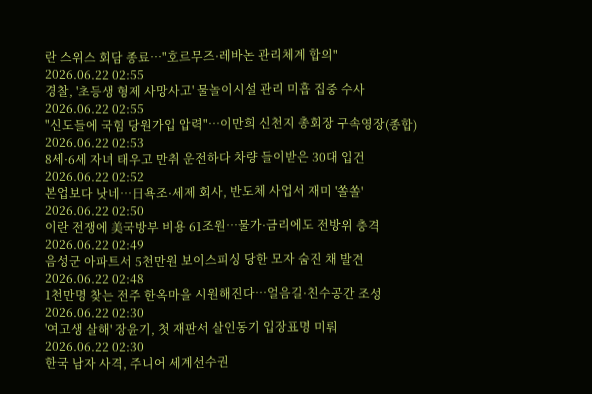란 스위스 회담 종료…"호르무즈·레바논 관리체계 합의"
2026.06.22 02:55
경찰, '초등생 형제 사망사고' 물놀이시설 관리 미흡 집중 수사
2026.06.22 02:55
"신도들에 국힘 당원가입 압력"…이만희 신천지 총회장 구속영장(종합)
2026.06.22 02:53
8세·6세 자녀 태우고 만취 운전하다 차량 들이받은 30대 입건
2026.06.22 02:52
본업보다 낫네…日욕조·세제 회사, 반도체 사업서 재미 '쏠쏠'
2026.06.22 02:50
이란 전쟁에 美국방부 비용 61조원…물가·금리에도 전방위 충격
2026.06.22 02:49
음성군 아파트서 5천만원 보이스피싱 당한 모자 숨진 채 발견
2026.06.22 02:48
1천만명 찾는 전주 한옥마을 시원해진다…얼음길·친수공간 조성
2026.06.22 02:30
'여고생 살해' 장윤기, 첫 재판서 살인동기 입장표명 미뤄
2026.06.22 02:30
한국 남자 사격, 주니어 세계선수권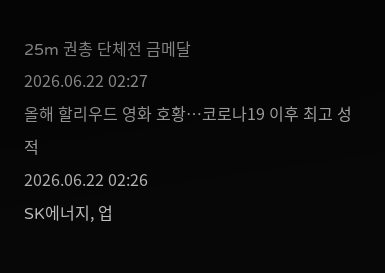25m 권총 단체전 금메달
2026.06.22 02:27
올해 할리우드 영화 호황…코로나19 이후 최고 성적
2026.06.22 02:26
SK에너지, 업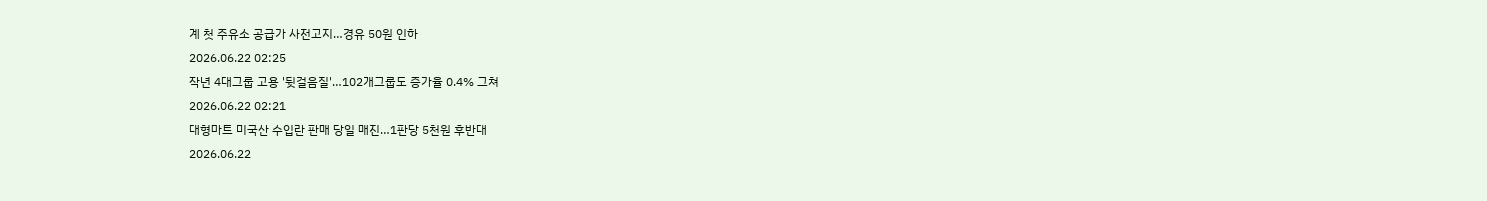계 첫 주유소 공급가 사전고지…경유 50원 인하
2026.06.22 02:25
작년 4대그룹 고용 '뒷걸음질'…102개그룹도 증가율 0.4% 그쳐
2026.06.22 02:21
대형마트 미국산 수입란 판매 당일 매진…1판당 5천원 후반대
2026.06.22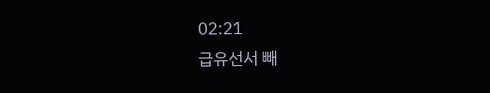02:21
급유선서 빼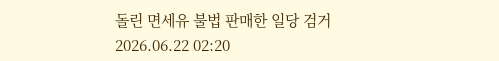돌린 면세유 불법 판매한 일당 검거
2026.06.22 02:20